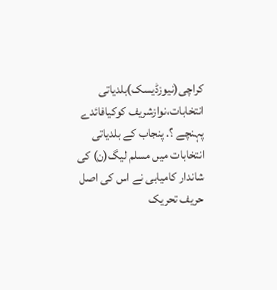کراچی(نیوزڈیسک)بلدیاتی انتخابات،نوازشریف کوکیافائدے پہنچے ؟. پنجاب کے بلدیاتی انتخابات میں مسلم لیگ(ن) کی شاندار کامیابی نے اس کی اصل حریف تحریک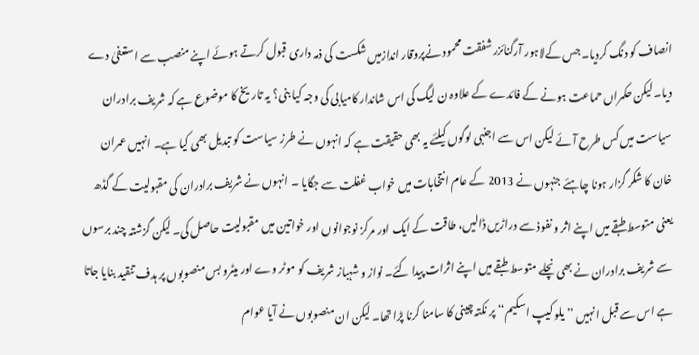انصاف کو دنگ کردیا۔ جس کےلاہور آرگنائزر شفقت محمود نےپروقار اندازمیں شکست کی ذمہ داری قبول کرتے ہوئے اپنے منصب سے استعفیٰ دے دیا۔ لیکن حکمراں حماعت ہونے کے فائدے کے علاوہ ن لیگ کی اس شاندار کامیابی کی وجہ کیا بنی؟ یہ تاریخ کا موضوع ہے کہ شریف برادران سیاست میں کس طرح آئے لیکن اس سے اجنبی لوگوں کیلئے یہ بھی حقیقت ہے کہ انہوں نے طرز سیاست کو تبدیل بھی کیا ہے۔ انہیں عمران خان کا شکر گزار ہونا چاہئے جنہوں نے 2013 کے عام انتخابات میں خواب غفلت سے جگایا ۔ انہوں نے شریف برادران کی مقبولیت کے گڈھ یعنی متوسط طبقے میں اپنے اثر و نفوذ سے دراڑیں ڈالیں، طاقت کے ایک اور مرکز نوجوانوں اور خواتین میں مقبولیت حاصل کی۔ لیکن گزشتہ چند برسوں سے شریف برادران نے بھی نچلے متوسط طبقے میں اپنے اثرات پیدا کئے۔ نواز و شہباز شریف کو موٹر وے اور میٹرو بس منصوبوں پر ہدف تنقید بنایا جاتا ہے اس سے قبل انہیں ’’یلو کیپ اسکیم‘‘ پر نکتہ چینی کا سامنا کرنا پڑا تھا۔ لیکن ان منصوبوں نے آیا عوام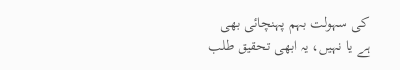کی سہولت بہم پہنچائی بھی ہے یا نہیں، یہ ابھی تحقیق طلب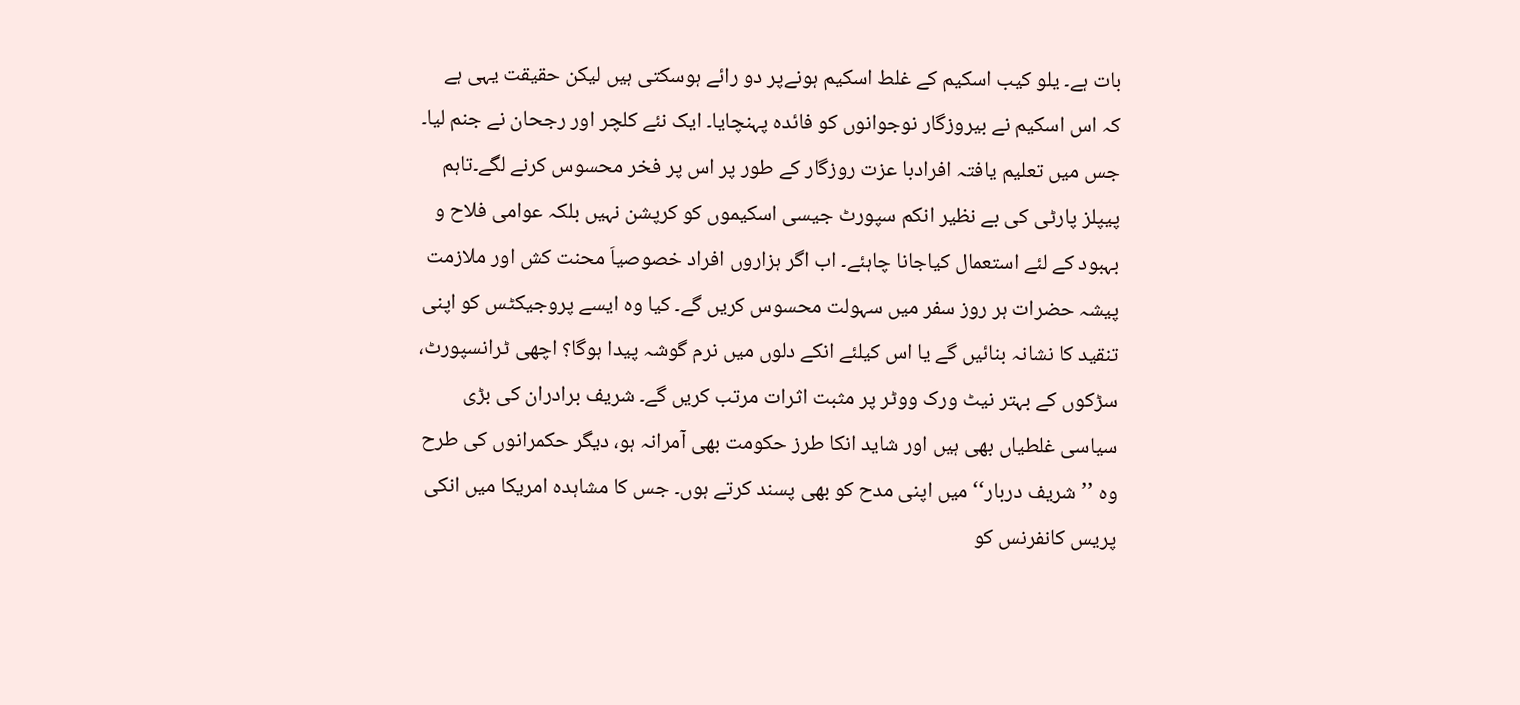بات ہے۔ یلو کیب اسکیم کے غلط اسکیم ہونےپر دو رائے ہوسکتی ہیں لیکن حقیقت یہی ہے کہ اس اسکیم نے بیروزگار نوجوانوں کو فائدہ پہنچایا۔ ایک نئے کلچر اور رجحان نے جنم لیا۔ جس میں تعلیم یافتہ افرادبا عزت روزگار کے طور پر اس پر فخر محسوس کرنے لگے۔تاہم پیپلز پارٹی کی بے نظیر انکم سپورٹ جیسی اسکیموں کو کرپشن نہیں بلکہ عوامی فلاح و بہبود کے لئے استعمال کیاجانا چاہئے۔ اب اگر ہزاروں افراد خصوصیاَ محنت کش اور ملازمت پیشہ حضرات ہر روز سفر میں سہولت محسوس کریں گے۔ کیا وہ ایسے پروجیکٹس کو اپنی تنقید کا نشانہ بنائیں گے یا اس کیلئے انکے دلوں میں نرم گوشہ پیدا ہوگا؟ اچھی ٹرانسپورٹ، سڑکوں کے بہتر نیٹ ورک ووٹر پر مثبت اثرات مرتب کریں گے۔ شریف برادران کی بڑی سیاسی غلطیاں بھی ہیں اور شاید انکا طرز حکومت بھی آمرانہ ہو، دیگر حکمرانوں کی طرح وہ ’’شریف دربار‘‘ میں اپنی مدح کو بھی پسند کرتے ہوں۔ جس کا مشاہدہ امریکا میں انکی پریس کانفرنس کو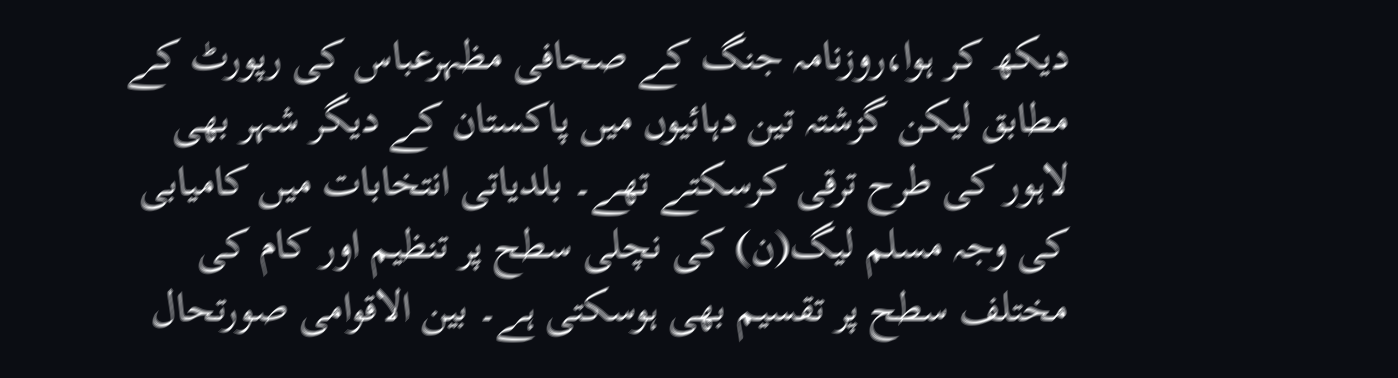دیکھ کر ہوا،روزنامہ جنگ کے صحافی مظہرعباس کی رپورٹ کے مطابق لیکن گزشتہ تین دہائیوں میں پاکستان کے دیگر شہر بھی لاہور کی طرح ترقی کرسکتے تھے۔ بلدیاتی انتخابات میں کامیابی کی وجہ مسلم لیگ(ن) کی نچلی سطح پر تنظیم اور کام کی مختلف سطح پر تقسیم بھی ہوسکتی ہے۔ بین الاقوامی صورتحال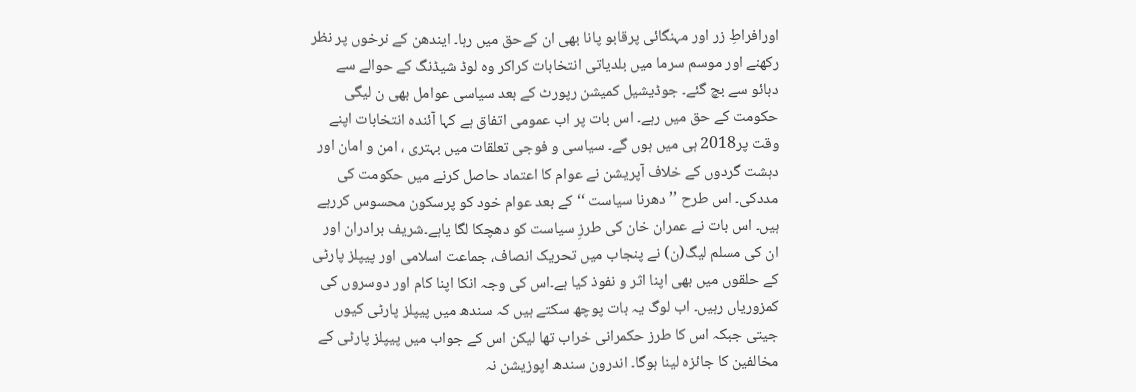اورافراطِ زر اور مہنگائی پرقابو پانا بھی ان کےحق میں رہا۔ ایندھن کے نرخوں پر نظر رکھنے اور موسم سرما میں بلدیاتی انتخابات کراکر وہ لوڈ شیڈنگ کے حوالے سے دبائو سے بچ گئے۔ جوڈیشیل کمیشن رپورٹ کے بعد سیاسی عوامل بھی ن لیگی حکومت کے حق میں رہے۔ اس بات پر اب عمومی اتفاق ہے کہا آئندہ انتخابات اپنے وقت پر2018 ہی میں ہوں گے۔ سیاسی و فوجی تعلقات میں بہتری ، امن و امان اور دہشت گردوں کے خلاف آپریشن نے عوام کا اعتماد حاصل کرنے میں حکومت کی مددکی۔ اس طرح ’’دھرنا سیاست ‘‘ کے بعد عوام خود کو پرسکون محسوس کررہے ہیں۔ اس بات نے عمران خان کی طرزِ سیاست کو دھچکا لگا یاہے۔شریف برادران اور ان کی مسلم لیگ(ن) نے پنجاب میں تحریک انصاف، جماعت اسلامی اور پیپلز پارٹی کے حلقوں میں بھی اپنا اثر و نفوذ کیا ہے۔اس کی وجہ انکا اپنا کام اور دوسروں کی کمزوریاں رہیں۔ اب لوگ یہ بات پوچھ سکتے ہیں کہ سندھ میں پیپلز پارٹی کیوں جیتی جبکہ اس کا طرز حکمرانی خراب تھا لیکن اس کے جواب میں پیپلز پارٹی کے مخالفین کا جائزہ لینا ہوگا۔ اندرون سندھ اپوزیشن نہ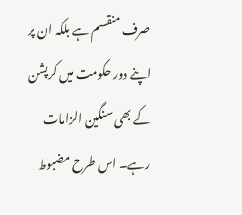صرف منقسم ہے بلکہ ان پر اپنے دور حکومت میں کرپشن کے بھی سنگین الزامات رہے۔ اس طرح مضبوط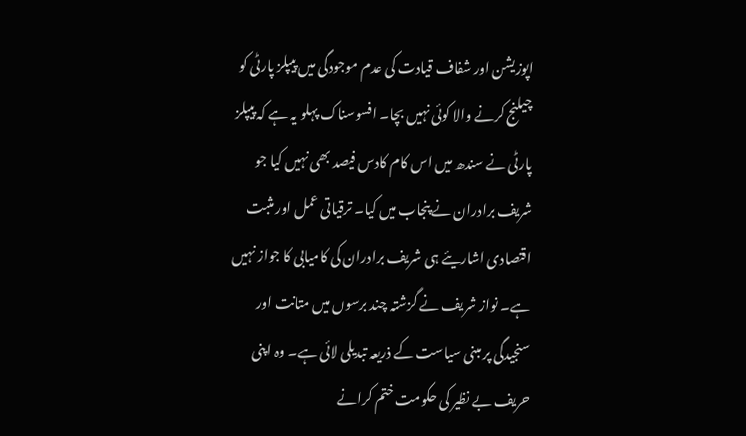اپوزیشن اور شفاف قیادت کی عدم موجودگی میں پیپلز پارٹی کو چیلنج کرنے والا کوئی نہیں بچا۔ افسوسناک پہلو یہ ہے کہ پیپلز پارٹی نے سندھ میں اس کام کادس فیصد بھی نہیں کیا جو شریف برادران نے پنجاب میں کیا۔ ترقیاتی عمل اور مثبت اقتصادی اشاریئے ہی شریف برادران کی کامیابی کا جواز نہیں ہے۔ نواز شریف نے گزشتہ چند برسوں میں متانت اور سنجیدگی پر مبنی سیاست کے ذریعہ تبدیلی لائی ہے۔ وہ اپنی حریف بے نظیر کی حکومت ختم کرانے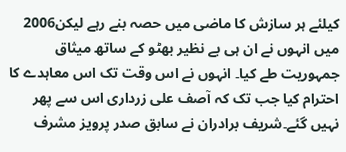کیلئے ہر سازش کا ماضی میں حصہ بنے رہے لیکن2006 میں انہوں نے ان ہی بے نظیر بھٹو کے ساتھ میثاق جمہوریت طے کیا۔ انہوں نے اس وقت تک اس معاہدے کا احترام کیا جب تک کہ آصف علی زرداری اس سے پھر نہیں گئے۔شریف برادران نے سابق صدر پرویز مشرف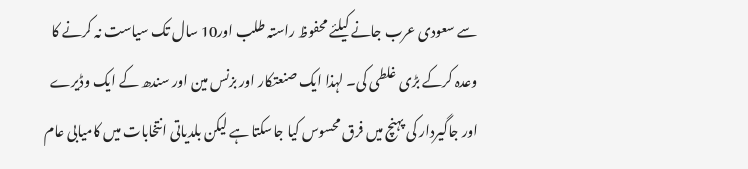سے سعودی عرب جانے کیلئے محفوظ راستہ طلب اور10 سال تک سیاست نہ کرنے کا وعدہ کرکے بڑی غلطی کی۔ لہذا ایک صنعتکار اور بزنس مین اور سندھ کے ایک وڈیرے اور جاگیردار کی پہنچ میں فرق محسوس کیا جاسکتا ہے لیکن بلدیاتی انتخابات میں کامیابی عام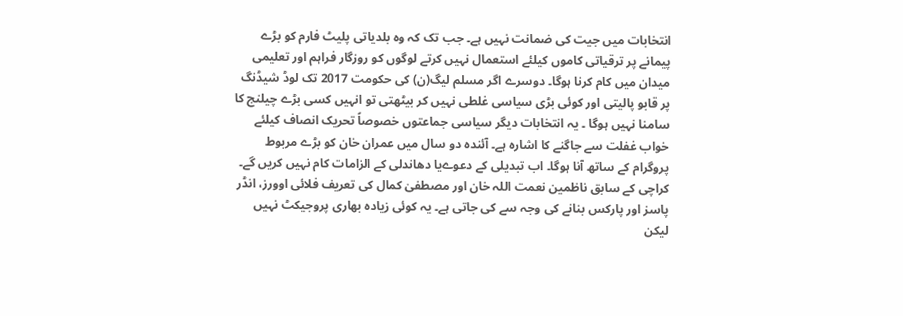انتخابات میں جیت کی ضمانت نہیں ہے۔ جب تک کہ وہ بلدیاتی پلیٹ فارم کو بڑے پیمانے پر ترقیاتی کاموں کیلئے استعمال نہیں کرتے لوگوں کو روزگار فراہم اور تعلیمی میدان میں کام کرنا ہوگا۔ دوسرے اگر مسلم لیگ(ن) کی حکومت 2017 تک لوڈ شیڈنگ پر قابو پالیتی اور کوئی بڑی سیاسی غلطی نہیں کر بیٹھتی تو انہیں کسی بڑے چیلنج کا سامنا نہیں ہوگا ۔ یہ انتخابات دیگر سیاسی جماعتوں خصوصاً تحریک انصاف کیلئے خواب غفلت سے جاگنے کا اشارہ ہے۔ آئندہ دو سال میں عمران خان کو بڑے مربوط پروگرام کے ساتھ آنا ہوگا۔ اب تبدیلی کے دعوےیا دھاندلی کے الزامات کام نہیں کریں گے۔ کراچی کے سابق ناظمین نعمت اللہ خان اور مصطفیٰ کمال کی تعریف فلائی اوورز، انڈر پاسز اور پارکس بنانے کی وجہ سے کی جاتی ہے۔ یہ کوئی زیادہ بھاری پروجیکٹ نہیں لیکن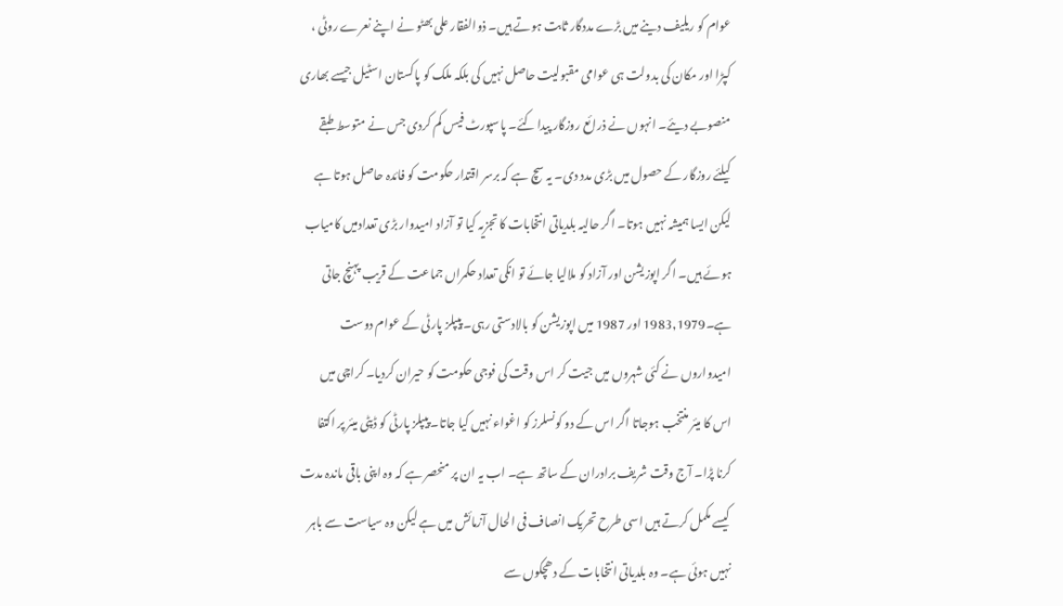عوام کو ریلیف دینے میں بڑے مددگار ثابت ہوتے ہیں۔ ذوالفقار علی بھٹو نے اپنے نعرے روٹی ، کپڑا اور مکان کی بدولت ہی عوامی مقبولیت حاصل نہیں کی بلکہ ملک کو پاکستان اسٹیل جیسے بھاری منصوبے دیئے۔ انہوں نے ذرائع روزگار پیدا کئے۔ پاسپورٹ فیس کم کردی جس نے متوسط طبقے کیلئے روزگار کے حصول میں بڑی مدد دی۔ یہ سچ ہے کہ برسر اقتدار حکومت کو فائدہ حاصل ہوتا ہے لیکن ایسا ہمیشہ نہیں ہوتا۔ اگر حالیہ بلدیاتی انتخابات کا تجزیہ کیا تو آزاد امیدوار بڑی تعدادمیں کامیاب ہوئے ہیں۔ اگر اپوزیشن اور آزاد کو ملالیا جائے تو انکی تعداد حکمراں جماعت کے قریب پہنچ جاتی ہے۔1983,1979 اور 1987 میں اپوزیشن کو بالادستی رہی۔ پیپلز پارٹی کے عوام دوست امیدواروں نے کئی شہروں میں جیت کر اس وقت کی فوجی حکومت کو حیران کردیا۔ کراچی میں اس کا میئر منتخب ہوجاتا اگر اس کے دو کونسلرز کو اغواء نہیں کیا جاتا۔ پیپلز پارٹی کو ڈپٹی میئر پر اکتفا کرنا پڑا۔ آج وقت شریف برادران کے ساتھ ہے۔ اب یہ ان پر منحصر ہے کہ وہ اپنی باقی ماندہ مدت کیسے مکمل کرتے ہیں اسی طرح تحریک انصاف فی الحال آزمائش میں ہے لیکن وہ سیاست سے باہر نہیں ہوئی ہے۔ وہ بلدیاتی انتخابات کے دھچکوں سے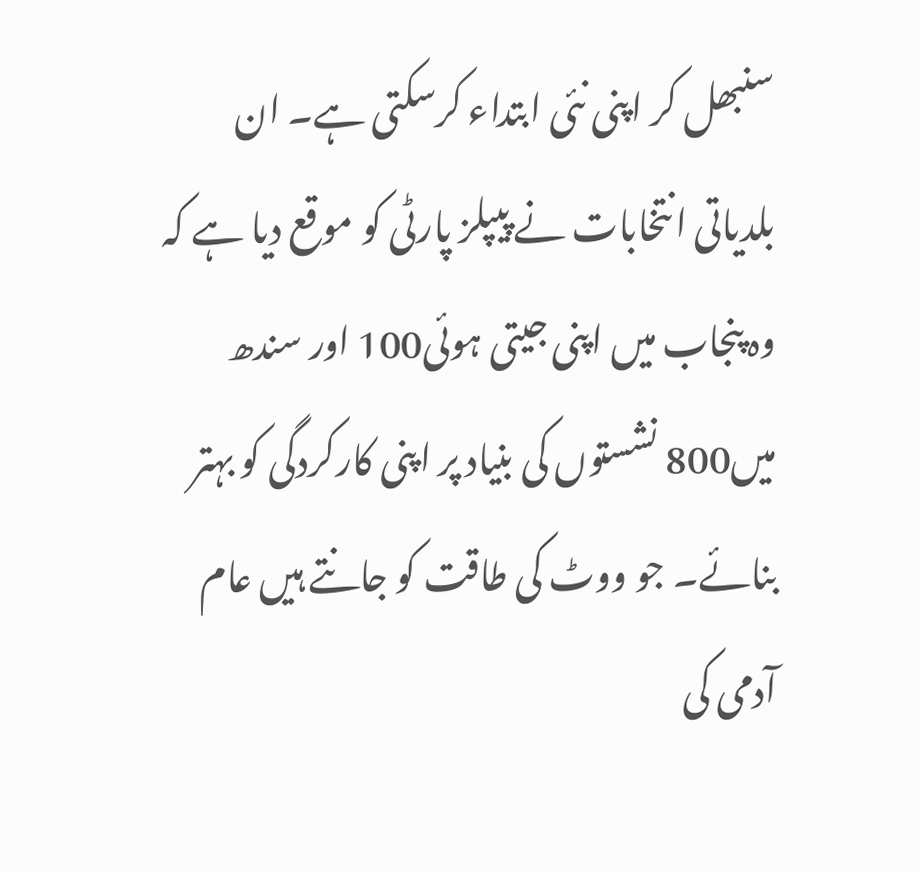سنبھل کر اپنی نئی ابتداء کرسکتی ہے۔ ان بلدیاتی انتخابات نے پیپلز پارٹی کو موقع دیا ہے کہ وہ پنجاب میں اپنی جیتی ہوئی100 اور سندھ میں800 نشستوں کی بنیاد پر اپنی کارکردگی کو بہتر بنائے۔ جو ووٹ کی طاقت کو جانتے ہیں عام آدمی کی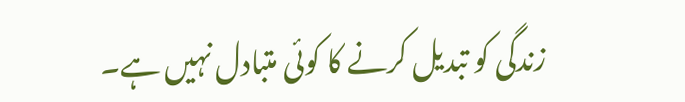زندگی کو تبدیل کرنے کا کوئی متبادل نہیں ہے۔